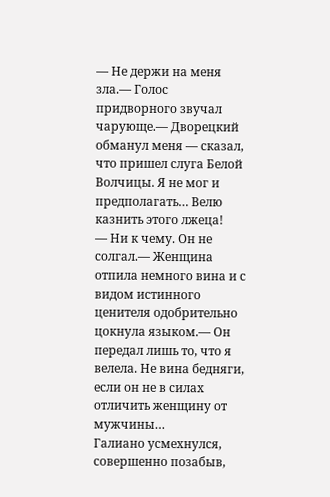— Не держи на меня зла.— Голос придворного звучал чарующе.— Дворецкий обманул меня — сказал, что пришел слуга Белой Волчицы. Я не мог и предполагать… Велю казнить этого лжеца!
— Ни к чему. Он не солгал.— Женщина отпила немного вина и с видом истинного ценителя одобрительно цокнула языком.— Он передал лишь то, что я велела. Не вина бедняги, если он не в силах отличить женщину от мужчины…
Галиано усмехнулся, совершенно позабыв,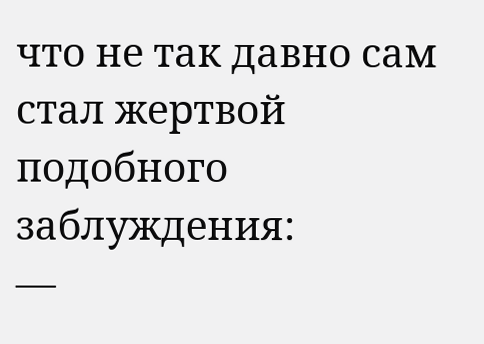что не так давно сам стал жертвой подобного заблуждения:
—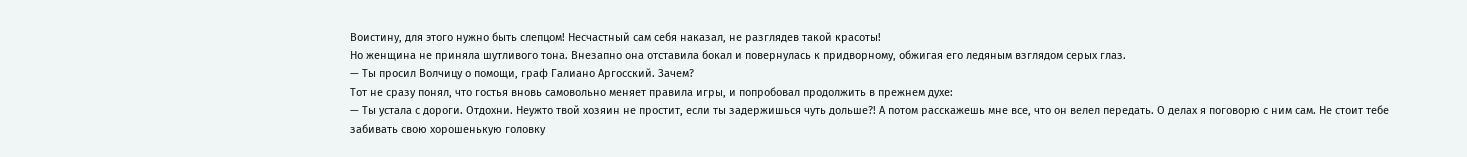Воистину, для этого нужно быть слепцом! Несчастный сам себя наказал, не разглядев такой красоты!
Но женщина не приняла шутливого тона. Внезапно она отставила бокал и повернулась к придворному, обжигая его ледяным взглядом серых глаз.
— Ты просил Волчицу о помощи, граф Галиано Аргосский. Зачем?
Тот не сразу понял, что гостья вновь самовольно меняет правила игры, и попробовал продолжить в прежнем духе:
— Ты устала с дороги. Отдохни. Неужто твой хозяин не простит, если ты задержишься чуть дольше?! А потом расскажешь мне все, что он велел передать. О делах я поговорю с ним сам. Не стоит тебе забивать свою хорошенькую головку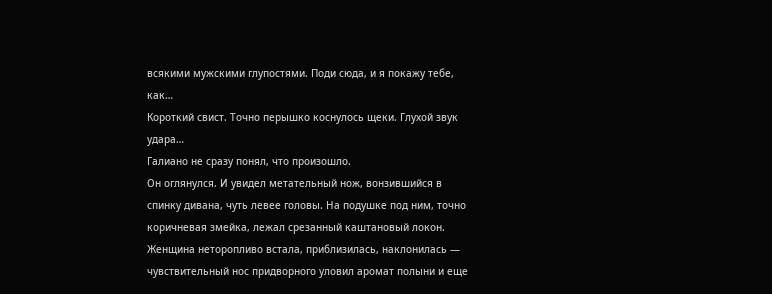всякими мужскими глупостями. Поди сюда, и я покажу тебе, как…
Короткий свист. Точно перышко коснулось щеки. Глухой звук удара…
Галиано не сразу понял, что произошло.
Он оглянулся. И увидел метательный нож, вонзившийся в спинку дивана, чуть левее головы. На подушке под ним, точно коричневая змейка, лежал срезанный каштановый локон.
Женщина неторопливо встала, приблизилась, наклонилась — чувствительный нос придворного уловил аромат полыни и еще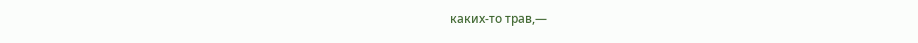каких-то трав,—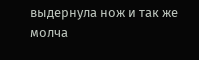выдернула нож и так же молча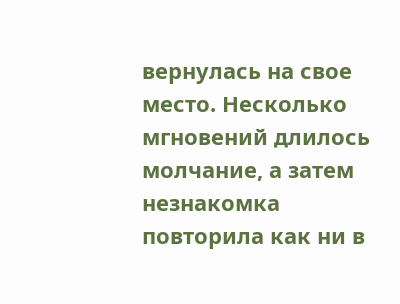вернулась на свое место. Несколько мгновений длилось молчание, а затем незнакомка повторила как ни в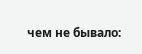чем не бывало: